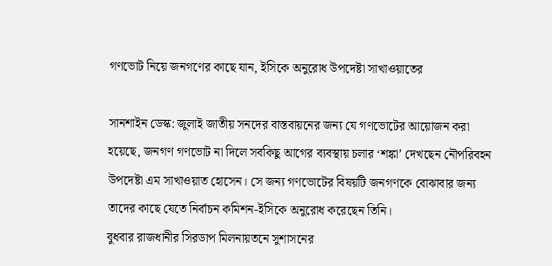গণভোট নিয়ে জনগণের কাছে যান, ইসিকে অনুরোধ উপদেষ্টা সাখাওয়াতের

সানশাইন ডেস্ক: জুলাই জাতীয় সনদের বাস্তবায়নের জন্য যে গণভোটের আয়োজন করা হয়েছে, জনগণ গণভোট না দিলে সবকিছু আগের ব্যবস্থায় চলার ‘শঙ্কা’ দেখছেন নৌপরিবহন উপদেষ্টা এম সাখাওয়াত হোসেন। সে জন্য গণভোটের বিষয়টি জনগণকে বোঝাবার জন্য তাদের কাছে যেতে নির্বাচন কমিশন-ইসিকে অনুরোধ করেছেন তিনি।
বুধবার রাজধানীর সিরডাপ মিলনায়তনে সুশাসনের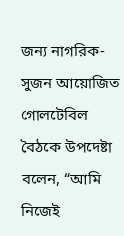জন্য নাগরিক-সুজন আয়োজিত গোলটেবিল বৈঠকে উপদেষ্টা বলেন, “আমি নিজেই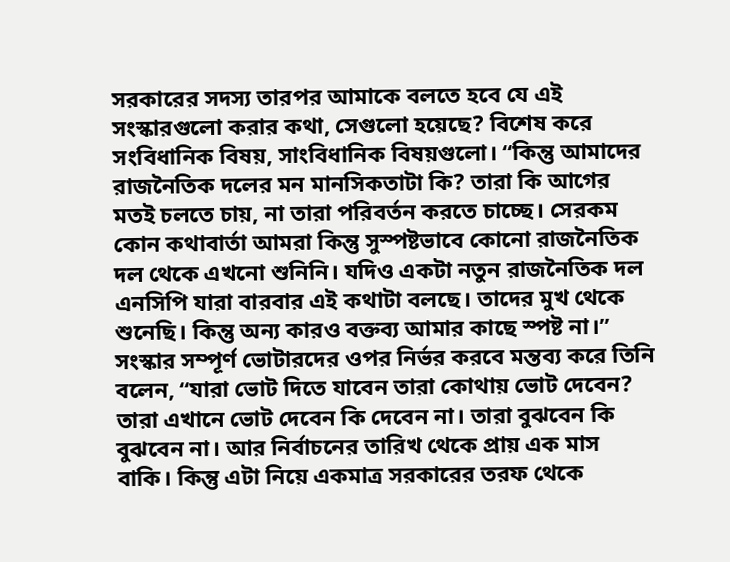সরকারের সদস্য তারপর আমাকে বলতে হবে যে এই সংস্কারগুলো করার কথা, সেগুলো হয়েছে? বিশেষ করে সংবিধানিক বিষয়, সাংবিধানিক বিষয়গুলো। “কিন্তু আমাদের রাজনৈতিক দলের মন মানসিকতাটা কি? তারা কি আগের মতই চলতে চায়, না তারা পরিবর্তন করতে চাচ্ছে। সেরকম কোন কথাবার্তা আমরা কিন্তু সুস্পষ্টভাবে কোনো রাজনৈতিক দল থেকে এখনো শুনিনি। যদিও একটা নতুন রাজনৈতিক দল এনসিপি যারা বারবার এই কথাটা বলছে। তাদের মুখ থেকে শুনেছি। কিন্তু অন্য কারও বক্তব্য আমার কাছে স্পষ্ট না।”
সংস্কার সম্পূর্ণ ভোটারদের ওপর নির্ভর করবে মন্তব্য করে তিনি বলেন, “যারা ভোট দিতে যাবেন তারা কোথায় ভোট দেবেন? তারা এখানে ভোট দেবেন কি দেবেন না। তারা বুঝবেন কি বুঝবেন না। আর নির্বাচনের তারিখ থেকে প্রায় এক মাস বাকি। কিন্তু এটা নিয়ে একমাত্র সরকারের তরফ থেকে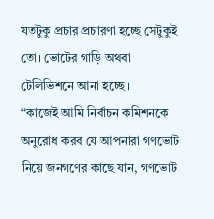যতটুকু প্রচার প্রচারণা হচ্ছে সেটুকুই তো। ভোটের গাড়ি অথবা টেলিভিশনে আনা হচ্ছে।
“কাজেই আমি নির্বাচন কমিশনকে অনুরোধ করব যে আপনারা গণভোট নিয়ে জনগণের কাছে যান, গণভোট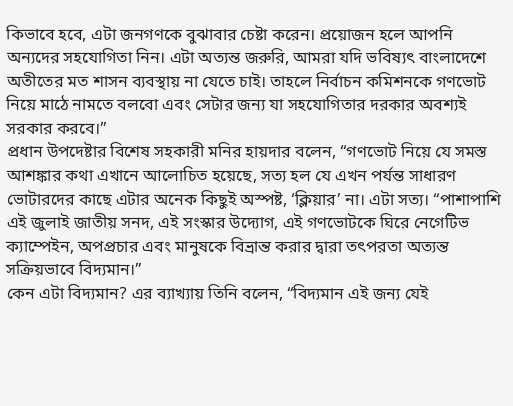কিভাবে হবে, এটা জনগণকে বুঝাবার চেষ্টা করেন। প্রয়োজন হলে আপনি অন্যদের সহযোগিতা নিন। এটা অত্যন্ত জরুরি, আমরা যদি ভবিষ্যৎ বাংলাদেশে অতীতের মত শাসন ব্যবস্থায় না যেতে চাই। তাহলে নির্বাচন কমিশনকে গণভোট নিয়ে মাঠে নামতে বলবো এবং সেটার জন্য যা সহযোগিতার দরকার অবশ্যই সরকার করবে।”
প্রধান উপদেষ্টার বিশেষ সহকারী মনির হায়দার বলেন, “গণভোট নিয়ে যে সমস্ত আশঙ্কার কথা এখানে আলোচিত হয়েছে, সত্য হল যে এখন পর্যন্ত সাধারণ ভোটারদের কাছে এটার অনেক কিছুই অস্পষ্ট, ‘ক্লিয়ার’ না। এটা সত্য। “পাশাপাশি এই জুলাই জাতীয় সনদ, এই সংস্কার উদ্যোগ, এই গণভোটকে ঘিরে নেগেটিভ ক্যাম্পেইন, অপপ্রচার এবং মানুষকে বিভ্রান্ত করার দ্বারা তৎপরতা অত্যন্ত সক্রিয়ভাবে বিদ্যমান।”
কেন এটা বিদ্যমান? এর ব্যাখ্যায় তিনি বলেন, “বিদ্যমান এই জন্য যেই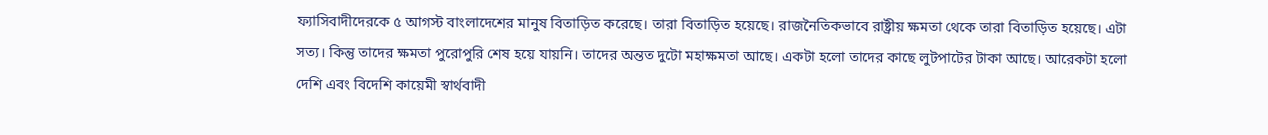ফ্যাসিবাদীদেরকে ৫ আগস্ট বাংলাদেশের মানুষ বিতাড়িত করেছে। তারা বিতাড়িত হয়েছে। রাজনৈতিকভাবে রাষ্ট্রীয় ক্ষমতা থেকে তারা বিতাড়িত হয়েছে। এটা সত্য। কিন্তু তাদের ক্ষমতা পুরোপুরি শেষ হয়ে যায়নি। তাদের অন্তত দুটো মহাক্ষমতা আছে। একটা হলো তাদের কাছে লুটপাটের টাকা আছে। আরেকটা হলো দেশি এবং বিদেশি কায়েমী স্বার্থবাদী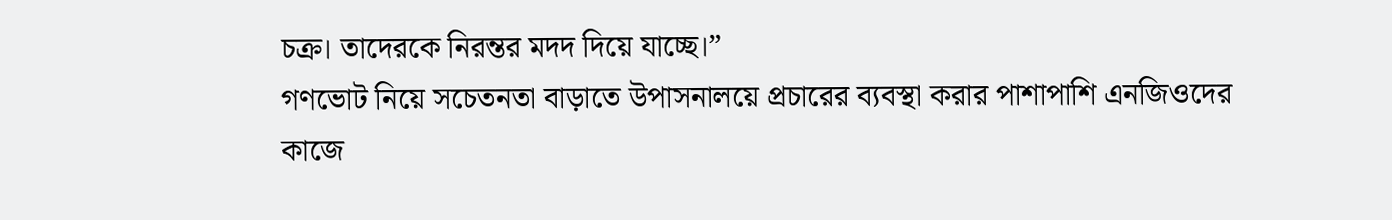চক্র। তাদেরকে নিরন্তর মদদ দিয়ে যাচ্ছে।”
গণভোট নিয়ে সচেতনতা বাড়াতে উপাসনালয়ে প্রচারের ব্যবস্থা করার পাশাপাশি এনজিওদের কাজে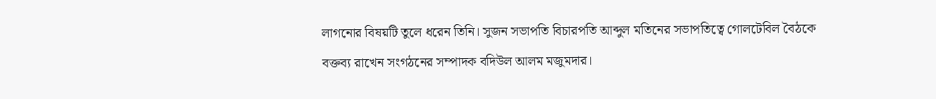লাগনোর বিষয়টি তুলে ধরেন তিনি। সুজন সভাপতি বিচারপতি আব্দুল মতিনের সভাপতিত্বে গোলটেবিল বৈঠকে বক্তব্য রাখেন সংগঠনের সম্পাদক বদিউল আলম মজুমদার।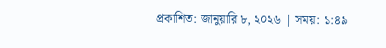প্রকাশিত: জানুয়ারি ৮, ২০২৬ | সময়: ১:৪৯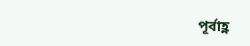পূর্বাহ্ণ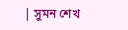| সুমন শেখ